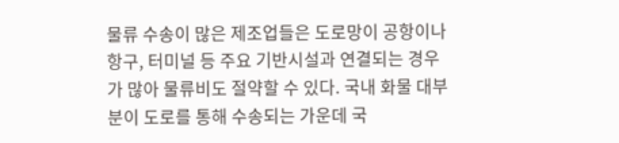물류 수송이 많은 제조업들은 도로망이 공항이나 항구, 터미널 등 주요 기반시설과 연결되는 경우가 많아 물류비도 절약할 수 있다. 국내 화물 대부분이 도로를 통해 수송되는 가운데 국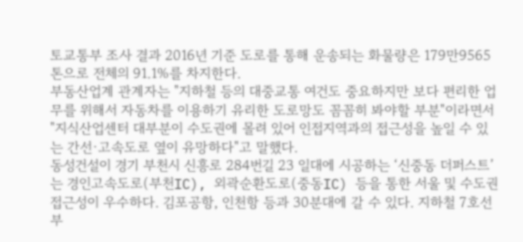토교통부 조사 결과 2016년 기준 도로를 통해 운송되는 화물량은 179만9565톤으로 전체의 91.1%를 차지한다.
부동산업계 관계자는 "지하철 등의 대중교통 여건도 중요하지만 보다 편리한 업무를 위해서 자동차를 이용하기 유리한 도로망도 꼼꼼히 봐야할 부분"이라면서 "지식산업센터 대부분이 수도권에 몰려 있어 인접지역과의 접근성을 높일 수 있는 간선·고속도로 옆이 유망하다"고 말했다.
동성건설이 경기 부천시 신흥로 284번길 23 일대에 시공하는 ‘신중동 더퍼스트’는 경인고속도로(부천IC), 외곽순환도로(중동IC) 등을 통한 서울 및 수도권 접근성이 우수하다. 김포공항, 인천항 등과 30분대에 갈 수 있다. 지하철 7호선 부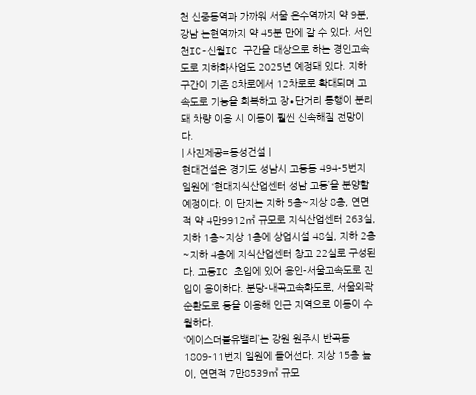천 신중동역과 가까워 서울 온수역까지 약 9분, 강남 논현역까지 약 45분 만에 갈 수 있다. 서인천IC-신월IC 구간을 대상으로 하는 경인고속도로 지하화사업도 2025년 예정돼 있다. 지하구간이 기존 8차로에서 12차로로 확대되며 고속도로 기능을 회복하고 장∙단거리 통행이 분리돼 차량 이용 시 이동이 훨씬 신속해질 전망이다.
| 사진제공=동성건설 |
현대건설은 경기도 성남시 고등동 494-5번지 일원에 ‘현대지식산업센터 성남 고등’을 분양할 예정이다. 이 단지는 지하 5층~지상 8층, 연면적 약 4만9912㎡ 규모로 지식산업센터 263실, 지하 1층~지상 1층에 상업시설 48실, 지하 2층~지하 4층에 지식산업센터 창고 22실로 구성된다. 고등IC 초입에 있어 용인-서울고속도로 진입이 용이하다. 분당-내곡고속화도로, 서울외곽순환도로 등을 이용해 인근 지역으로 이동이 수월하다.
‘에이스더블유밸리’는 강원 원주시 반곡동 1809-11번지 일원에 들어선다. 지상 15층 높이, 연면적 7만8539㎡ 규모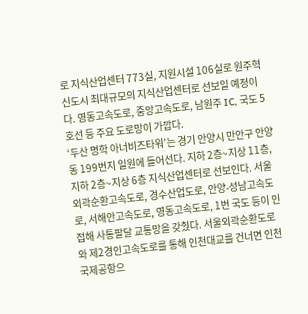로 지식산업센터 773실, 지원시설 106실로 원주혁신도시 최대규모의 지식산업센터로 선보일 예정이다. 영동고속도로, 중앙고속도로, 남원주 IC, 국도 5호선 등 주요 도로망이 가깝다.
‘두산 명학 아너비즈타워’는 경기 안양시 만안구 안양동 199번지 일원에 들어선다. 지하 2층~지상 11층, 지하 2층~지상 6층 지식산업센터로 선보인다. 서울외곽순환고속도로, 경수산업도로, 안양-성남고속도로, 서해안고속도로, 영동고속도로, 1번 국도 등이 인접해 사통팔달 교통망을 갖췄다. 서울외곽순환도로와 제2경인고속도로를 통해 인천대교를 건너면 인천국제공항으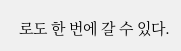로도 한 번에 갈 수 있다.